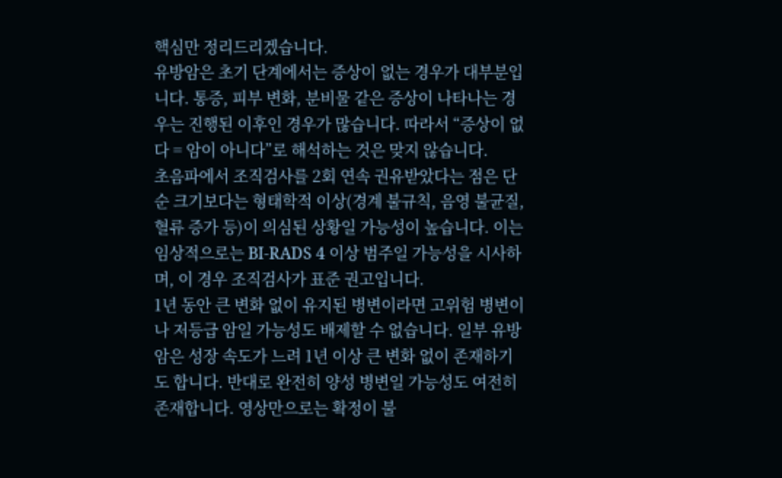핵심만 정리드리겠습니다.
유방암은 초기 단계에서는 증상이 없는 경우가 대부분입니다. 통증, 피부 변화, 분비물 같은 증상이 나타나는 경우는 진행된 이후인 경우가 많습니다. 따라서 “증상이 없다 = 암이 아니다”로 해석하는 것은 맞지 않습니다.
초음파에서 조직검사를 2회 연속 권유받았다는 점은 단순 크기보다는 형태학적 이상(경계 불규칙, 음영 불균질, 혈류 증가 등)이 의심된 상황일 가능성이 높습니다. 이는 임상적으로는 BI-RADS 4 이상 범주일 가능성을 시사하며, 이 경우 조직검사가 표준 권고입니다.
1년 동안 큰 변화 없이 유지된 병변이라면 고위험 병변이나 저등급 암일 가능성도 배제할 수 없습니다. 일부 유방암은 성장 속도가 느려 1년 이상 큰 변화 없이 존재하기도 합니다. 반대로 완전히 양성 병변일 가능성도 여전히 존재합니다. 영상만으로는 확정이 불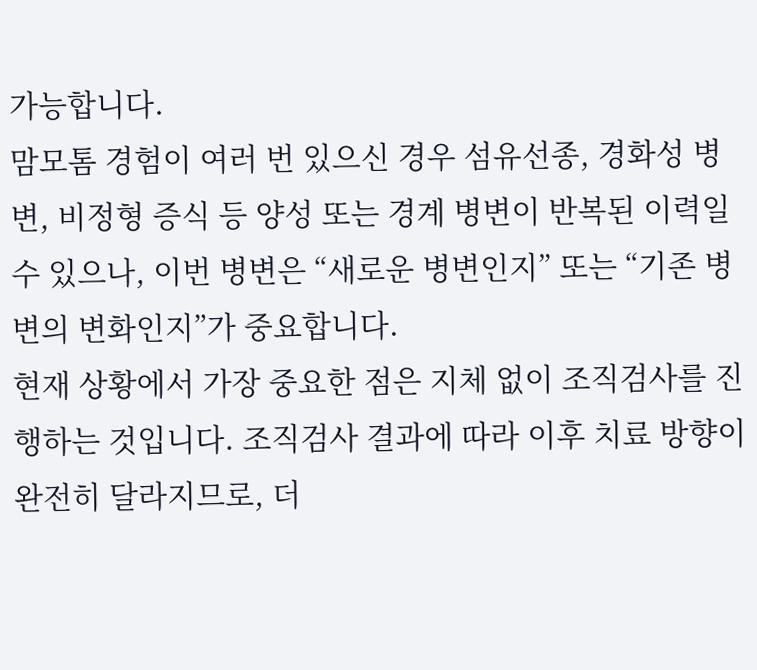가능합니다.
맘모톰 경험이 여러 번 있으신 경우 섬유선종, 경화성 병변, 비정형 증식 등 양성 또는 경계 병변이 반복된 이력일 수 있으나, 이번 병변은 “새로운 병변인지” 또는 “기존 병변의 변화인지”가 중요합니다.
현재 상황에서 가장 중요한 점은 지체 없이 조직검사를 진행하는 것입니다. 조직검사 결과에 따라 이후 치료 방향이 완전히 달라지므로, 더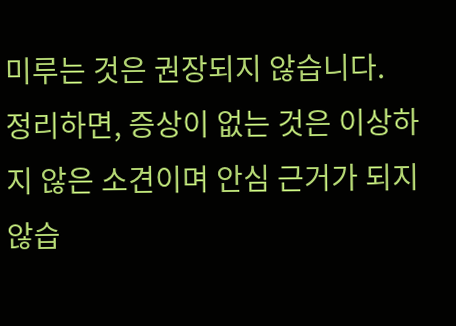미루는 것은 권장되지 않습니다.
정리하면, 증상이 없는 것은 이상하지 않은 소견이며 안심 근거가 되지 않습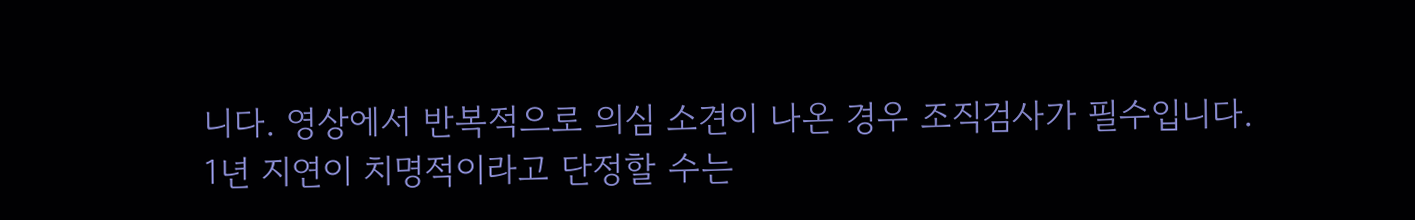니다. 영상에서 반복적으로 의심 소견이 나온 경우 조직검사가 필수입니다. 1년 지연이 치명적이라고 단정할 수는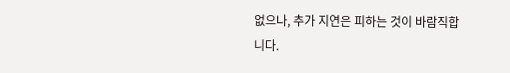없으나, 추가 지연은 피하는 것이 바람직합니다.